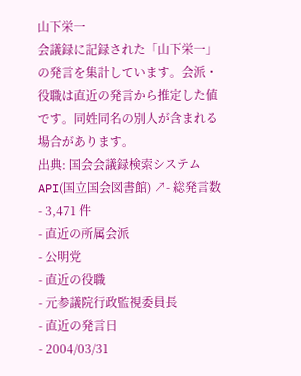山下栄一
会議録に記録された「山下栄一」の発言を集計しています。会派・役職は直近の発言から推定した値です。同姓同名の別人が含まれる場合があります。
出典: 国会会議録検索システム API(国立国会図書館) ↗- 総発言数
- 3,471 件
- 直近の所属会派
- 公明党
- 直近の役職
- 元参議院行政監視委員長
- 直近の発言日
- 2004/03/31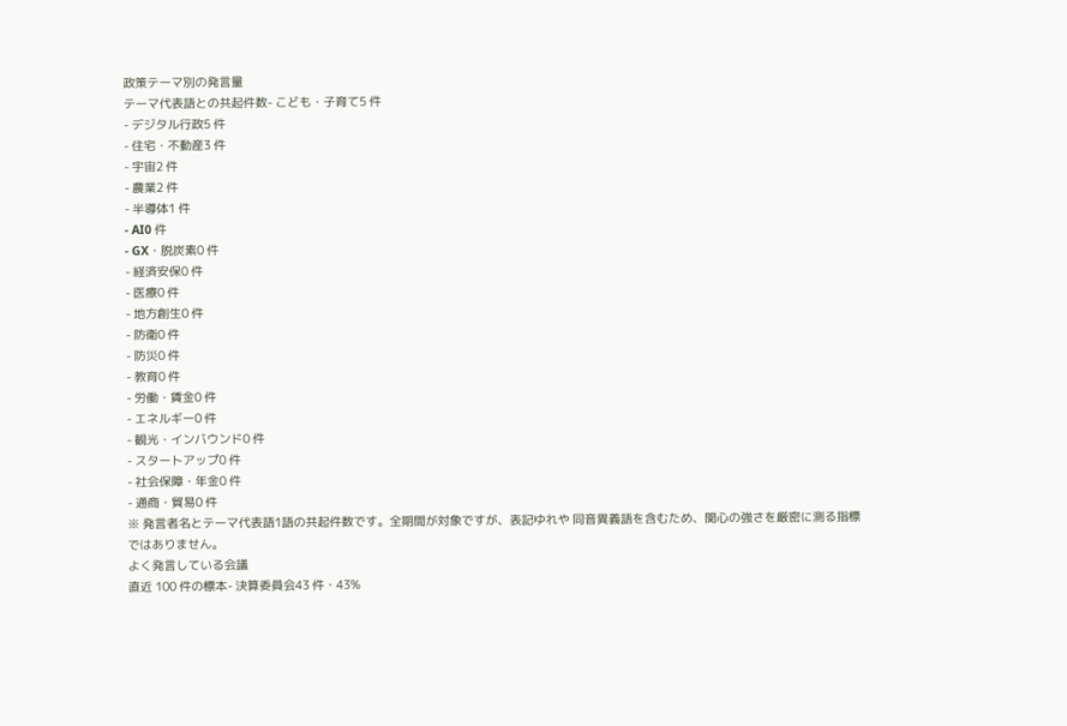政策テーマ別の発言量
テーマ代表語との共起件数- こども・子育て5 件
- デジタル行政5 件
- 住宅・不動産3 件
- 宇宙2 件
- 農業2 件
- 半導体1 件
- AI0 件
- GX・脱炭素0 件
- 経済安保0 件
- 医療0 件
- 地方創生0 件
- 防衛0 件
- 防災0 件
- 教育0 件
- 労働・賃金0 件
- エネルギー0 件
- 観光・インバウンド0 件
- スタートアップ0 件
- 社会保障・年金0 件
- 通商・貿易0 件
※ 発言者名とテーマ代表語1語の共起件数です。全期間が対象ですが、表記ゆれや 同音異義語を含むため、関心の強さを厳密に測る指標ではありません。
よく発言している会議
直近 100 件の標本- 決算委員会43 件・43%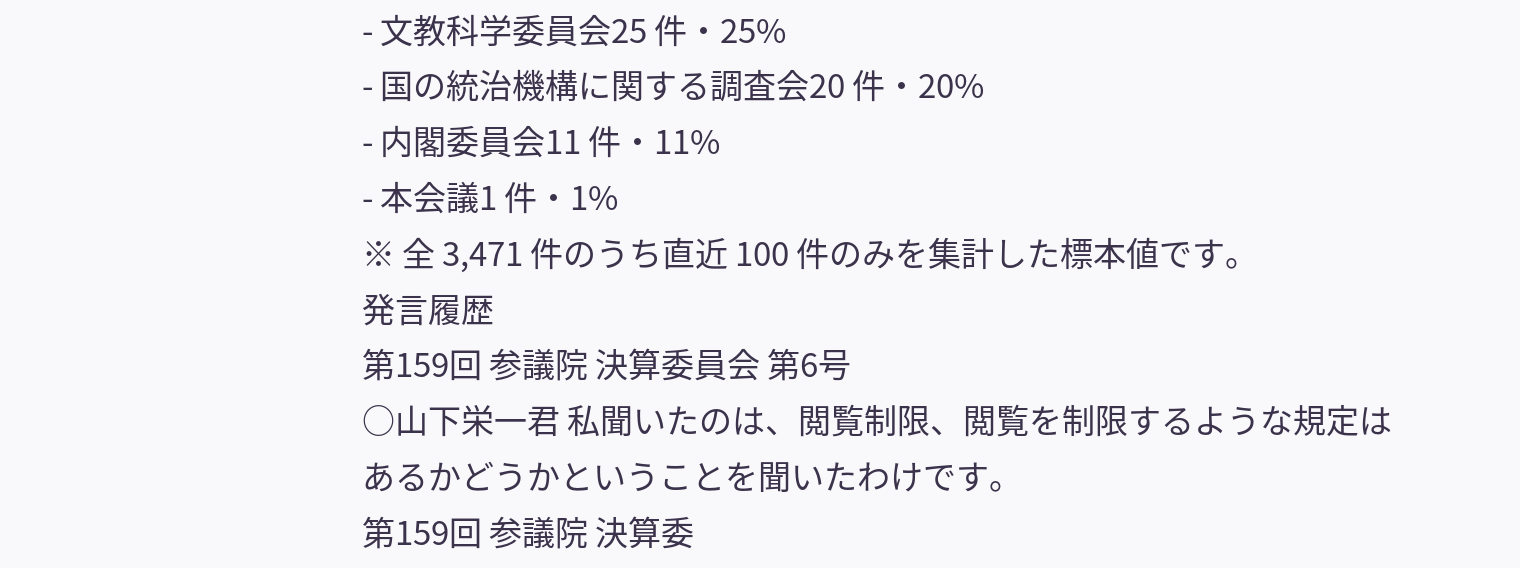- 文教科学委員会25 件・25%
- 国の統治機構に関する調査会20 件・20%
- 内閣委員会11 件・11%
- 本会議1 件・1%
※ 全 3,471 件のうち直近 100 件のみを集計した標本値です。
発言履歴
第159回 参議院 決算委員会 第6号
○山下栄一君 私聞いたのは、閲覧制限、閲覧を制限するような規定はあるかどうかということを聞いたわけです。
第159回 参議院 決算委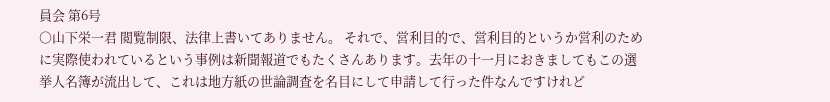員会 第6号
○山下栄一君 閲覧制限、法律上書いてありません。 それで、営利目的で、営利目的というか営利のために実際使われているという事例は新聞報道でもたくさんあります。去年の十一月におきましてもこの選挙人名簿が流出して、これは地方紙の世論調査を名目にして申請して行った件なんですけれど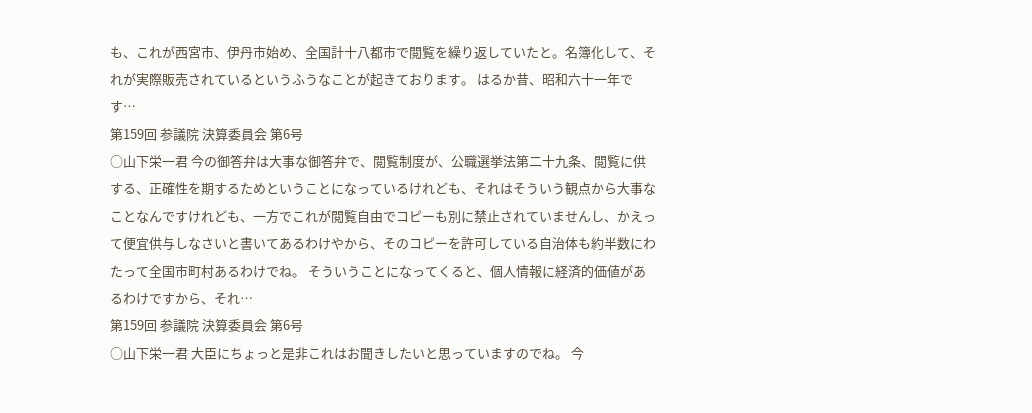も、これが西宮市、伊丹市始め、全国計十八都市で閲覧を繰り返していたと。名簿化して、それが実際販売されているというふうなことが起きております。 はるか昔、昭和六十一年です…
第159回 参議院 決算委員会 第6号
○山下栄一君 今の御答弁は大事な御答弁で、閲覧制度が、公職選挙法第二十九条、閲覧に供する、正確性を期するためということになっているけれども、それはそういう観点から大事なことなんですけれども、一方でこれが閲覧自由でコピーも別に禁止されていませんし、かえって便宜供与しなさいと書いてあるわけやから、そのコピーを許可している自治体も約半数にわたって全国市町村あるわけでね。 そういうことになってくると、個人情報に経済的価値があるわけですから、それ…
第159回 参議院 決算委員会 第6号
○山下栄一君 大臣にちょっと是非これはお聞きしたいと思っていますのでね。 今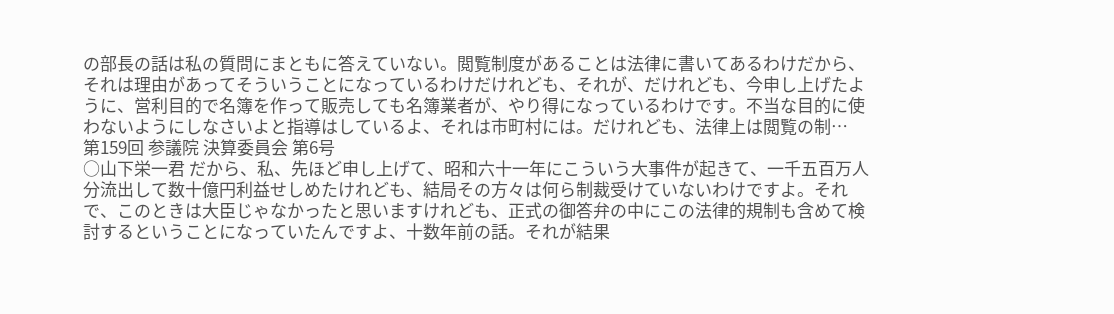の部長の話は私の質問にまともに答えていない。閲覧制度があることは法律に書いてあるわけだから、それは理由があってそういうことになっているわけだけれども、それが、だけれども、今申し上げたように、営利目的で名簿を作って販売しても名簿業者が、やり得になっているわけです。不当な目的に使わないようにしなさいよと指導はしているよ、それは市町村には。だけれども、法律上は閲覧の制…
第159回 参議院 決算委員会 第6号
○山下栄一君 だから、私、先ほど申し上げて、昭和六十一年にこういう大事件が起きて、一千五百万人分流出して数十億円利益せしめたけれども、結局その方々は何ら制裁受けていないわけですよ。それで、このときは大臣じゃなかったと思いますけれども、正式の御答弁の中にこの法律的規制も含めて検討するということになっていたんですよ、十数年前の話。それが結果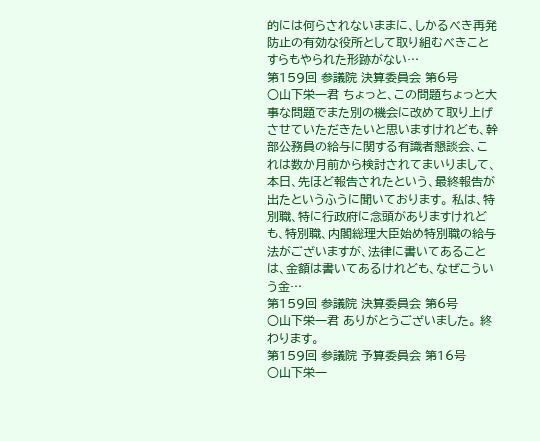的には何らされないままに、しかるべき再発防止の有効な役所として取り組むべきことすらもやられた形跡がない…
第159回 参議院 決算委員会 第6号
○山下栄一君 ちょっと、この問題ちょっと大事な問題でまた別の機会に改めて取り上げさせていただきたいと思いますけれども、幹部公務員の給与に関する有識者懇談会、これは数か月前から検討されてまいりまして、本日、先ほど報告されたという、最終報告が出たというふうに聞いております。 私は、特別職、特に行政府に念頭がありますけれども、特別職、内閣総理大臣始め特別職の給与法がございますが、法律に書いてあることは、金額は書いてあるけれども、なぜこういう金…
第159回 参議院 決算委員会 第6号
○山下栄一君 ありがとうございました。 終わります。
第159回 参議院 予算委員会 第16号
○山下栄一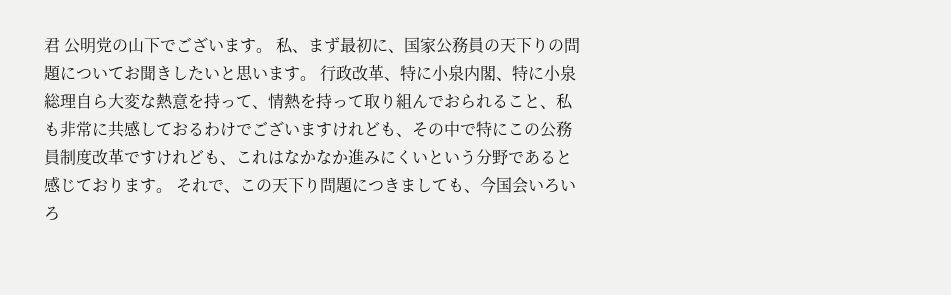君 公明党の山下でございます。 私、まず最初に、国家公務員の天下りの問題についてお聞きしたいと思います。 行政改革、特に小泉内閣、特に小泉総理自ら大変な熱意を持って、情熱を持って取り組んでおられること、私も非常に共感しておるわけでございますけれども、その中で特にこの公務員制度改革ですけれども、これはなかなか進みにくいという分野であると感じております。 それで、この天下り問題につきましても、今国会いろいろ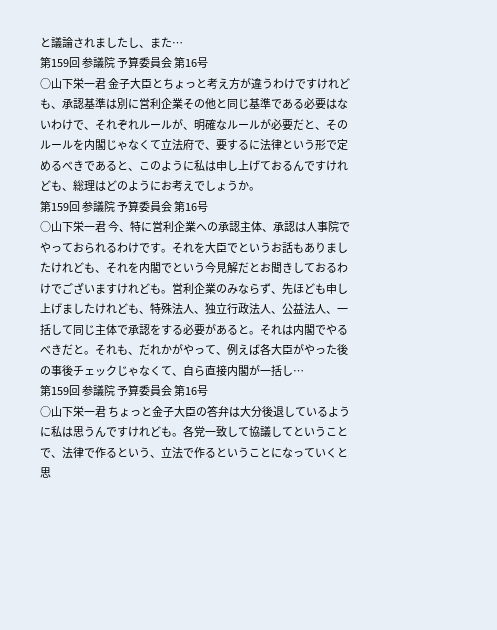と議論されましたし、また…
第159回 参議院 予算委員会 第16号
○山下栄一君 金子大臣とちょっと考え方が違うわけですけれども、承認基準は別に営利企業その他と同じ基準である必要はないわけで、それぞれルールが、明確なルールが必要だと、そのルールを内閣じゃなくて立法府で、要するに法律という形で定めるべきであると、このように私は申し上げておるんですけれども、総理はどのようにお考えでしょうか。
第159回 参議院 予算委員会 第16号
○山下栄一君 今、特に営利企業への承認主体、承認は人事院でやっておられるわけです。それを大臣でというお話もありましたけれども、それを内閣でという今見解だとお聞きしておるわけでございますけれども。営利企業のみならず、先ほども申し上げましたけれども、特殊法人、独立行政法人、公益法人、一括して同じ主体で承認をする必要があると。それは内閣でやるべきだと。それも、だれかがやって、例えば各大臣がやった後の事後チェックじゃなくて、自ら直接内閣が一括し…
第159回 参議院 予算委員会 第16号
○山下栄一君 ちょっと金子大臣の答弁は大分後退しているように私は思うんですけれども。各党一致して協議してということで、法律で作るという、立法で作るということになっていくと思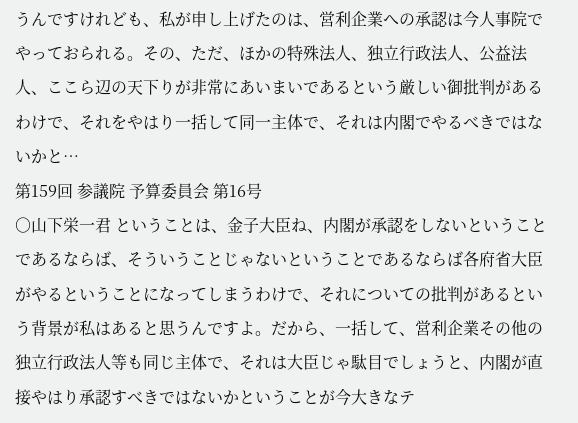うんですけれども、私が申し上げたのは、営利企業への承認は今人事院でやっておられる。その、ただ、ほかの特殊法人、独立行政法人、公益法人、ここら辺の天下りが非常にあいまいであるという厳しい御批判があるわけで、それをやはり一括して同一主体で、それは内閣でやるべきではないかと…
第159回 参議院 予算委員会 第16号
○山下栄一君 ということは、金子大臣ね、内閣が承認をしないということであるならば、そういうことじゃないということであるならば各府省大臣がやるということになってしまうわけで、それについての批判があるという背景が私はあると思うんですよ。だから、一括して、営利企業その他の独立行政法人等も同じ主体で、それは大臣じゃ駄目でしょうと、内閣が直接やはり承認すべきではないかということが今大きなテ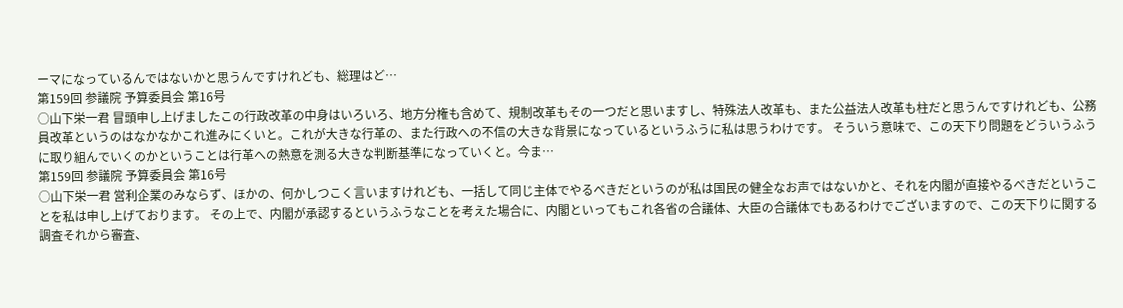ーマになっているんではないかと思うんですけれども、総理はど…
第159回 参議院 予算委員会 第16号
○山下栄一君 冒頭申し上げましたこの行政改革の中身はいろいろ、地方分権も含めて、規制改革もその一つだと思いますし、特殊法人改革も、また公益法人改革も柱だと思うんですけれども、公務員改革というのはなかなかこれ進みにくいと。これが大きな行革の、また行政への不信の大きな背景になっているというふうに私は思うわけです。 そういう意味で、この天下り問題をどういうふうに取り組んでいくのかということは行革への熱意を測る大きな判断基準になっていくと。今ま…
第159回 参議院 予算委員会 第16号
○山下栄一君 営利企業のみならず、ほかの、何かしつこく言いますけれども、一括して同じ主体でやるべきだというのが私は国民の健全なお声ではないかと、それを内閣が直接やるべきだということを私は申し上げております。 その上で、内閣が承認するというふうなことを考えた場合に、内閣といってもこれ各省の合議体、大臣の合議体でもあるわけでございますので、この天下りに関する調査それから審査、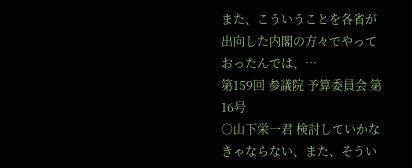また、こういうことを各省が出向した内閣の方々でやっておったんでは、…
第159回 参議院 予算委員会 第16号
○山下栄一君 検討していかなきゃならない、また、そうい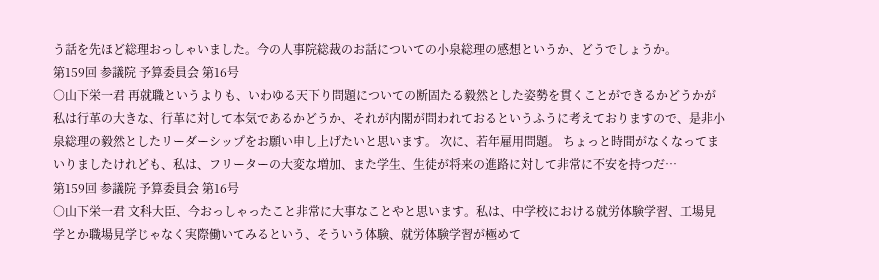う話を先ほど総理おっしゃいました。今の人事院総裁のお話についての小泉総理の感想というか、どうでしょうか。
第159回 参議院 予算委員会 第16号
○山下栄一君 再就職というよりも、いわゆる天下り問題についての断固たる毅然とした姿勢を貫くことができるかどうかが私は行革の大きな、行革に対して本気であるかどうか、それが内閣が問われておるというふうに考えておりますので、是非小泉総理の毅然としたリーダーシップをお願い申し上げたいと思います。 次に、若年雇用問題。 ちょっと時間がなくなってまいりましたけれども、私は、フリーターの大変な増加、また学生、生徒が将来の進路に対して非常に不安を持つだ…
第159回 参議院 予算委員会 第16号
○山下栄一君 文科大臣、今おっしゃったこと非常に大事なことやと思います。私は、中学校における就労体験学習、工場見学とか職場見学じゃなく実際働いてみるという、そういう体験、就労体験学習が極めて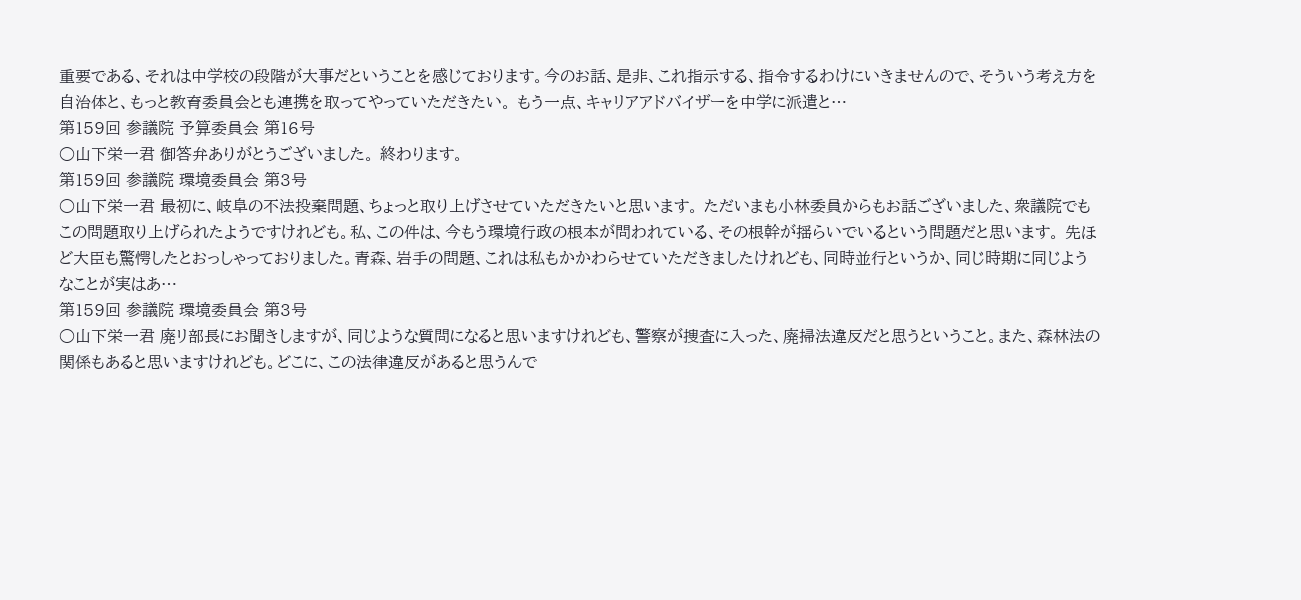重要である、それは中学校の段階が大事だということを感じております。今のお話、是非、これ指示する、指令するわけにいきませんので、そういう考え方を自治体と、もっと教育委員会とも連携を取ってやっていただきたい。 もう一点、キャリアアドバイザーを中学に派遣と…
第159回 参議院 予算委員会 第16号
○山下栄一君 御答弁ありがとうございました。 終わります。
第159回 参議院 環境委員会 第3号
○山下栄一君 最初に、岐阜の不法投棄問題、ちょっと取り上げさせていただきたいと思います。 ただいまも小林委員からもお話ございました、衆議院でもこの問題取り上げられたようですけれども。私、この件は、今もう環境行政の根本が問われている、その根幹が揺らいでいるという問題だと思います。 先ほど大臣も驚愕したとおっしゃっておりました。青森、岩手の問題、これは私もかかわらせていただきましたけれども、同時並行というか、同じ時期に同じようなことが実はあ…
第159回 参議院 環境委員会 第3号
○山下栄一君 廃リ部長にお聞きしますが、同じような質問になると思いますけれども、警察が捜査に入った、廃掃法違反だと思うということ。また、森林法の関係もあると思いますけれども。どこに、この法律違反があると思うんで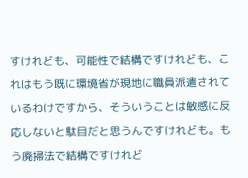すけれども、可能性で結構ですけれども、これはもう既に環境省が現地に職員派遣されているわけですから、そういうことは敏感に反応しないと駄目だと思うんですけれども。もう廃掃法で結構ですけれど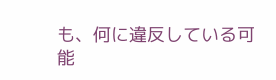も、何に違反している可能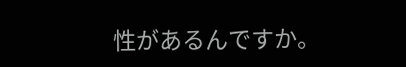性があるんですか。